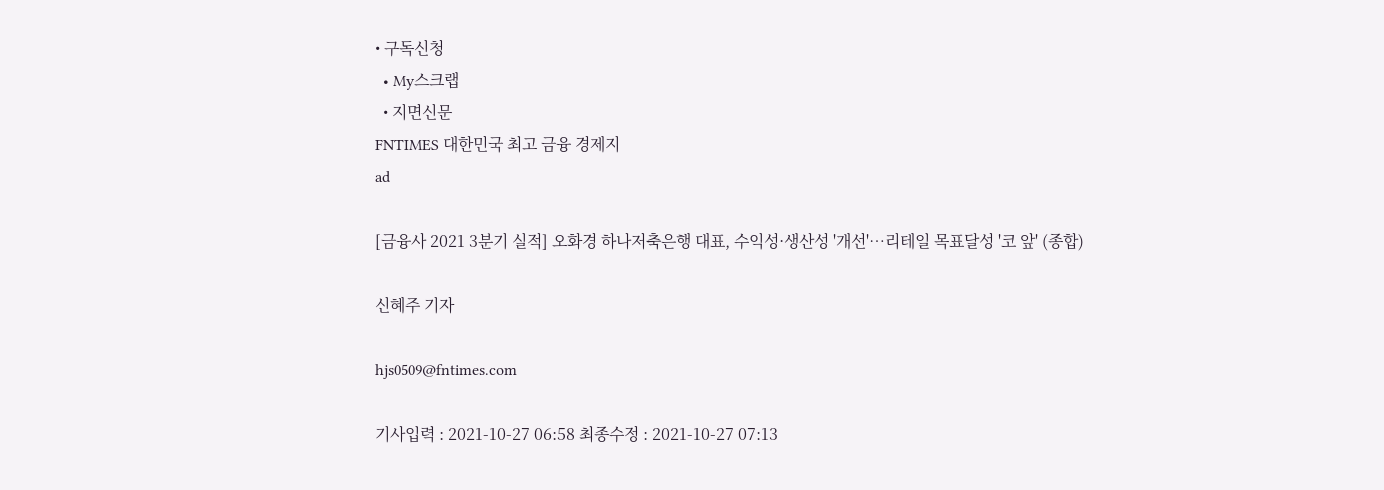• 구독신청
  • My스크랩
  • 지면신문
FNTIMES 대한민국 최고 금융 경제지
ad

[금융사 2021 3분기 실적] 오화경 하나저축은행 대표, 수익성·생산성 '개선'…리테일 목표달성 '코 앞' (종합)

신혜주 기자

hjs0509@fntimes.com

기사입력 : 2021-10-27 06:58 최종수정 : 2021-10-27 07:13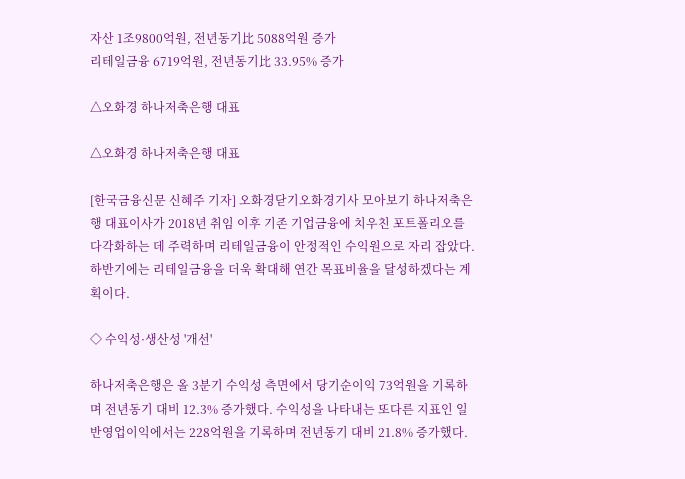자산 1조9800억원, 전년동기比 5088억원 증가
리테일금융 6719억원, 전년동기比 33.95% 증가

△오화경 하나저축은행 대표

△오화경 하나저축은행 대표

[한국금융신문 신혜주 기자] 오화경닫기오화경기사 모아보기 하나저축은행 대표이사가 2018년 취임 이후 기존 기업금융에 치우친 포트폴리오를 다각화하는 데 주력하며 리테일금융이 안정적인 수익원으로 자리 잡았다. 하반기에는 리테일금융을 더욱 확대해 연간 목표비율을 달성하겠다는 계획이다.

◇ 수익성·생산성 '개선'

하나저축은행은 올 3분기 수익성 측면에서 당기순이익 73억원을 기록하며 전년동기 대비 12.3% 증가했다. 수익성을 나타내는 또다른 지표인 일반영업이익에서는 228억원을 기록하며 전년동기 대비 21.8% 증가했다.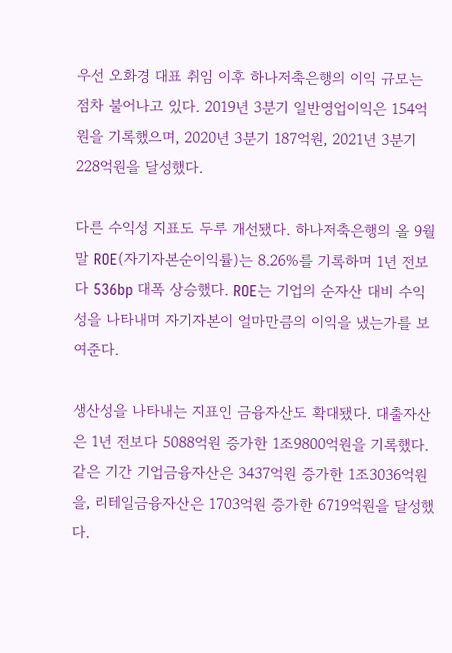우선 오화경 대표 취임 이후 하나저축은행의 이익 규모는 점차 불어나고 있다. 2019년 3분기 일반영업이익은 154억원을 기록했으며, 2020년 3분기 187억원, 2021년 3분기 228억원을 달성했다.

다른 수익성 지표도 두루 개선됐다. 하나저축은행의 올 9월 말 ROE(자기자본순이익률)는 8.26%를 기록하며 1년 전보다 536bp 대폭 상승했다. ROE는 기업의 순자산 대비 수익성을 나타내며 자기자본이 얼마만큼의 이익을 냈는가를 보여준다.

생산성을 나타내는 지표인 금융자산도 확대됐다. 대출자산은 1년 전보다 5088억원 증가한 1조9800억원을 기록했다. 같은 기간 기업금융자산은 3437억원 증가한 1조3036억원을, 리테일금융자산은 1703억원 증가한 6719억원을 달성했다.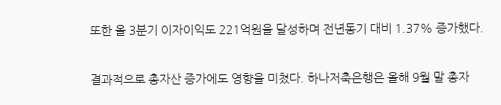또한 올 3분기 이자이익도 221억원을 달성하며 전년동기 대비 1.37% 증가했다.

결과적으로 총자산 증가에도 영향을 미쳤다. 하나저축은행은 올해 9월 말 총자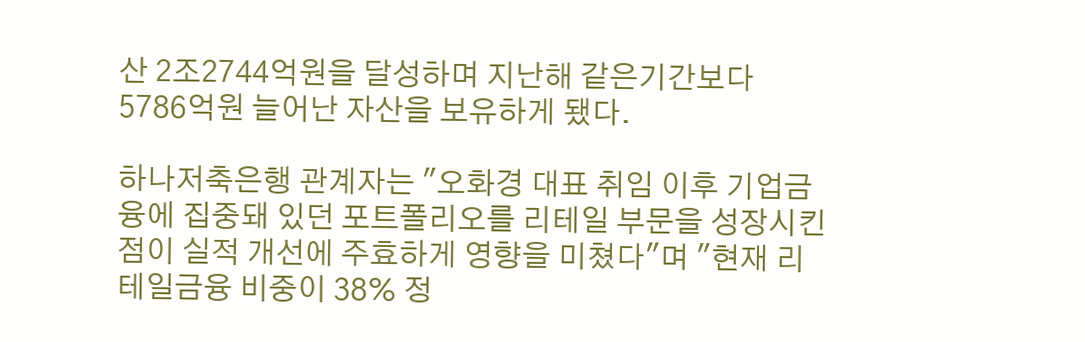산 2조2744억원을 달성하며 지난해 같은기간보다 5786억원 늘어난 자산을 보유하게 됐다.

하나저축은행 관계자는 "오화경 대표 취임 이후 기업금융에 집중돼 있던 포트폴리오를 리테일 부문을 성장시킨 점이 실적 개선에 주효하게 영향을 미쳤다"며 "현재 리테일금융 비중이 38% 정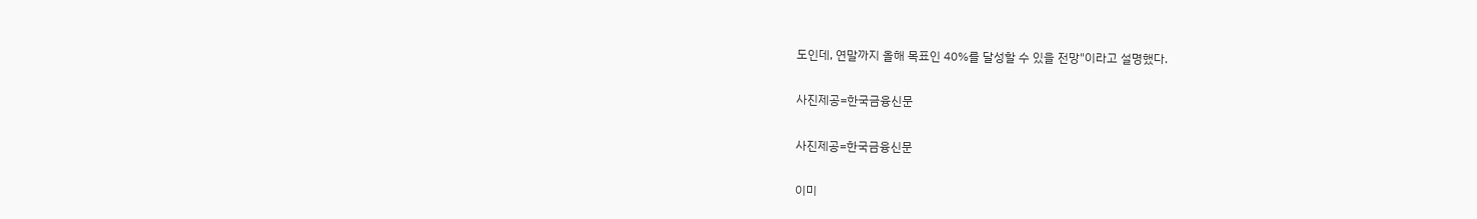도인데, 연말까지 올해 목표인 40%를 달성할 수 있을 전망"이라고 설명했다.

사진제공=한국금융신문

사진제공=한국금융신문

이미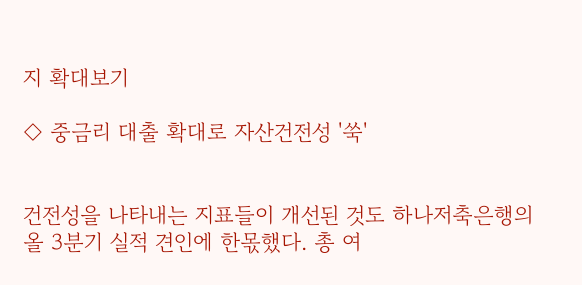지 확대보기

◇ 중금리 대출 확대로 자산건전성 '쑥'


건전성을 나타내는 지표들이 개선된 것도 하나저축은행의 올 3분기 실적 견인에 한몫했다. 총 여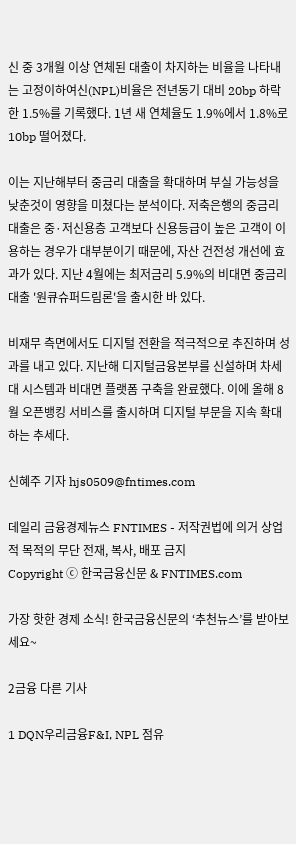신 중 3개월 이상 연체된 대출이 차지하는 비율을 나타내는 고정이하여신(NPL)비율은 전년동기 대비 20bp 하락한 1.5%를 기록했다. 1년 새 연체율도 1.9%에서 1.8%로 10bp 떨어졌다.

이는 지난해부터 중금리 대출을 확대하며 부실 가능성을 낮춘것이 영향을 미쳤다는 분석이다. 저축은행의 중금리 대출은 중·저신용층 고객보다 신용등급이 높은 고객이 이용하는 경우가 대부분이기 때문에, 자산 건전성 개선에 효과가 있다. 지난 4월에는 최저금리 5.9%의 비대면 중금리대출 '원큐슈퍼드림론'을 출시한 바 있다.

비재무 측면에서도 디지털 전환을 적극적으로 추진하며 성과를 내고 있다. 지난해 디지털금융본부를 신설하며 차세대 시스템과 비대면 플랫폼 구축을 완료했다. 이에 올해 8월 오픈뱅킹 서비스를 출시하며 디지털 부문을 지속 확대하는 추세다.

신혜주 기자 hjs0509@fntimes.com

데일리 금융경제뉴스 FNTIMES - 저작권법에 의거 상업적 목적의 무단 전재, 복사, 배포 금지
Copyright ⓒ 한국금융신문 & FNTIMES.com

가장 핫한 경제 소식! 한국금융신문의 ‘추천뉴스’를 받아보세요~

2금융 다른 기사

1 DQN우리금융F&I, NPL 점유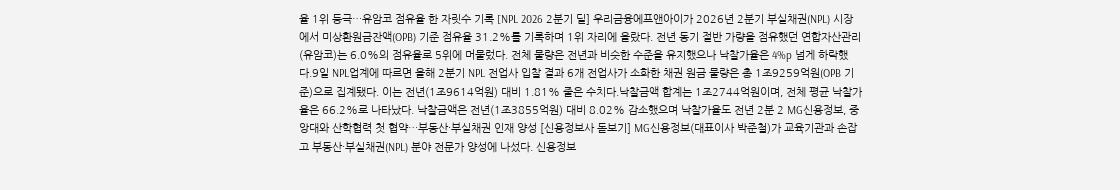율 1위 등극…유암코 점유율 한 자릿수 기록 [NPL 2026 2분기 딜] 우리금융에프앤아이가 2026년 2분기 부실채권(NPL) 시장에서 미상환원금잔액(OPB) 기준 점유율 31.2%를 기록하며 1위 자리에 올랐다. 전년 동기 절반 가량을 점유했던 연합자산관리(유암코)는 6.0%의 점유율로 5위에 머물렀다. 전체 물량은 전년과 비슷한 수준을 유지했으나 낙찰가율은 4%p 넘게 하락했다.9일 NPL업계에 따르면 올해 2분기 NPL 전업사 입찰 결과 6개 전업사가 소화한 채권 원금 물량은 총 1조9259억원(OPB 기준)으로 집계됐다. 이는 전년(1조9614억원) 대비 1.81% 줄은 수치다.낙찰금액 합계는 1조2744억원이며, 전체 평균 낙찰가율은 66.2%로 나타났다. 낙찰금액은 전년(1조3855억원) 대비 8.02% 감소했으며 낙찰가율도 전년 2분 2 MG신용정보, 중앙대와 산학협력 첫 협약…부동산·부실채권 인재 양성 [신용정보사 돋보기] MG신용정보(대표이사 박준철)가 교육기관과 손잡고 부동산·부실채권(NPL) 분야 전문가 양성에 나섰다. 신용정보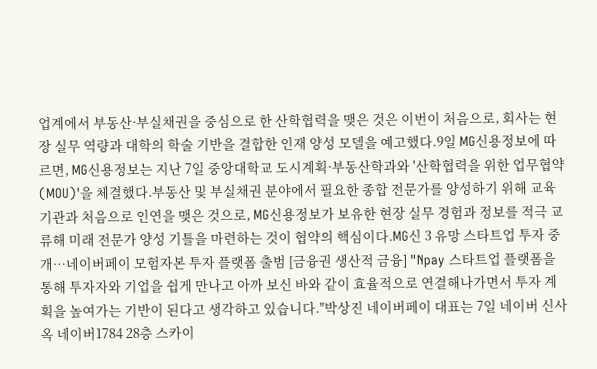업계에서 부동산·부실채권을 중심으로 한 산학협력을 맺은 것은 이번이 처음으로, 회사는 현장 실무 역량과 대학의 학술 기반을 결합한 인재 양성 모델을 예고했다.9일 MG신용정보에 따르면, MG신용정보는 지난 7일 중앙대학교 도시계획·부동산학과와 '산학협력을 위한 업무협약(MOU)'을 체결했다.부동산 및 부실채권 분야에서 필요한 종합 전문가를 양성하기 위해 교육기관과 처음으로 인연을 맺은 것으로, MG신용정보가 보유한 현장 실무 경험과 정보를 적극 교류해 미래 전문가 양성 기틀을 마련하는 것이 협약의 핵심이다.MG신 3 유망 스타트업 투자 중개…네이버페이 모험자본 투자 플랫폼 출범 [금융권 생산적 금융] "Npay 스타트업 플랫폼을 통해 투자자와 기업을 쉽게 만나고 아까 보신 바와 같이 효율적으로 연결해나가면서 투자 계획을 높여가는 기반이 된다고 생각하고 있습니다."박상진 네이버페이 대표는 7일 네이버 신사옥 네이버1784 28층 스카이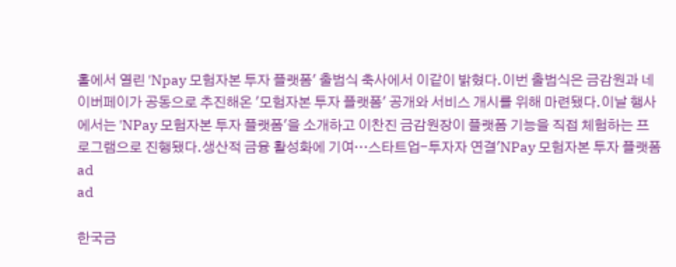홀에서 열린 'Npay 모험자본 투자 플랫폼' 출범식 축사에서 이같이 밝혔다.이번 출범식은 금감원과 네이버페이가 공동으로 추진해온 '모험자본 투자 플랫폼' 공개와 서비스 개시를 위해 마련됐다.이날 행사에서는 'NPay 모험자본 투자 플랫폼'을 소개하고 이찬진 금감원장이 플랫폼 기능을 직접 체험하는 프로그램으로 진행됐다.생산적 금융 활성화에 기여…스타트업-투자자 연결'NPay 모험자본 투자 플랫폼
ad
ad

한국금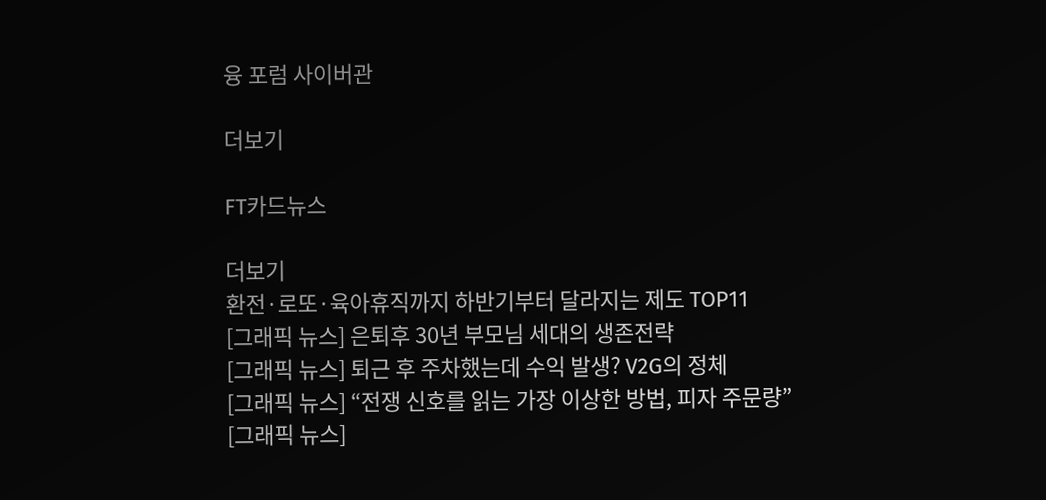융 포럼 사이버관

더보기

FT카드뉴스

더보기
환전·로또·육아휴직까지 하반기부터 달라지는 제도 TOP11
[그래픽 뉴스] 은퇴후 30년 부모님 세대의 생존전략
[그래픽 뉴스] 퇴근 후 주차했는데 수익 발생? V2G의 정체
[그래픽 뉴스] “전쟁 신호를 읽는 가장 이상한 방법, 피자 주문량”
[그래픽 뉴스]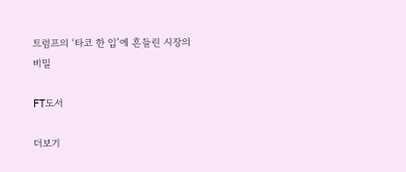트럼프의 ‘타코 한 입’에 흔들린 시장의 비밀

FT도서

더보기